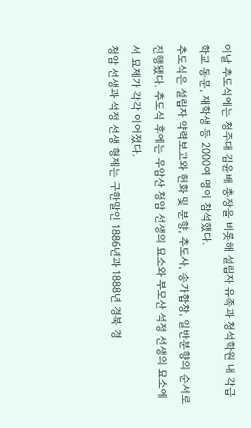이날 추도식에는 청주대 김윤배 총장을 비롯해 설립자 유족과 청석학원 내 각급학교 동문, 재학생 등 2000여 명이 참석했다.
추도식은 설립자 약력보고와 헌화 및 분향, 추도사, 송가합창, 일반분향의 순서로 진행됐다. 추도식 후에는 우암산 청암 선생의 묘소와 부모산 석정 선생의 묘소에서 묘제가 각각 이어졌다.
청암 선생과 석정 선생 형제는 구한말인 1886년과 1888년 경북 경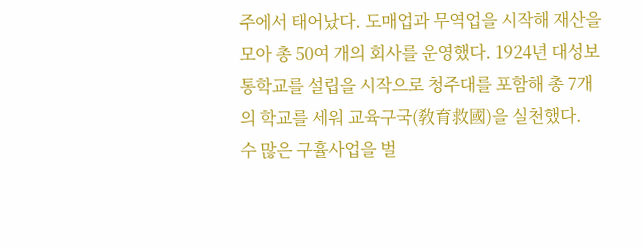주에서 태어났다. 도매업과 무역업을 시작해 재산을 모아 총 50여 개의 회사를 운영했다. 1924년 대성보통학교를 설립을 시작으로 청주대를 포함해 총 7개의 학교를 세워 교육구국(敎育救國)을 실천했다.
수 많은 구휼사업을 벌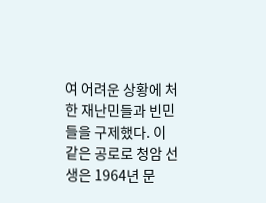여 어려운 상황에 처한 재난민들과 빈민들을 구제했다. 이 같은 공로로 청암 선생은 1964년 문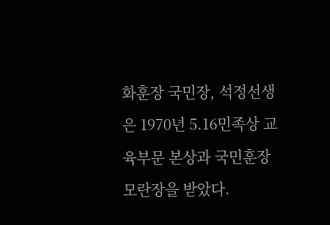화훈장 국민장, 석정선생은 1970년 5.16민족상 교육부문 본상과 국민훈장 모란장을 받았다.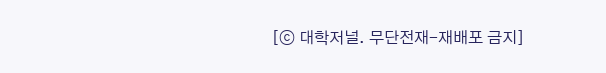[ⓒ 대학저널. 무단전재-재배포 금지]